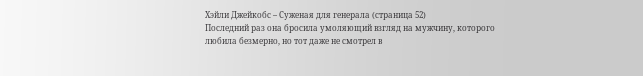Хэйли Джейкобс – Суженая для генерала (страница 52)
Последний раз она бросила умоляющий взгляд на мужчину, которого любила безмерно, но тот даже не смотрел в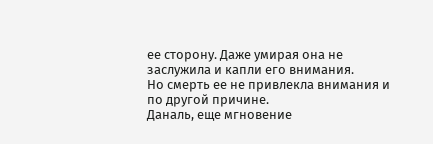ее сторону. Даже умирая она не заслужила и капли его внимания.
Но смерть ее не привлекла внимания и по другой причине.
Даналь, еще мгновение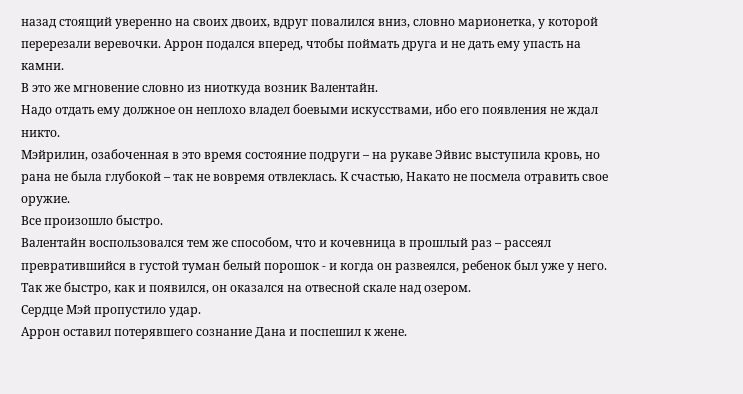назад стоящий уверенно на своих двоих, вдруг повалился вниз, словно марионетка, у которой перерезали веревочки. Аррон подался вперед, чтобы поймать друга и не дать ему упасть на камни.
В это же мгновение словно из ниоткуда возник Валентайн.
Надо отдать ему должное он неплохо владел боевыми искусствами, ибо его появления не ждал никто.
Мэйрилин, озабоченная в это время состояние подруги – на рукаве Эйвис выступила кровь, но рана не была глубокой – так не вовремя отвлеклась. К счастью, Накато не посмела отравить свое оружие.
Все произошло быстро.
Валентайн воспользовался тем же способом, что и кочевница в прошлый раз – рассеял превратившийся в густой туман белый порошок - и когда он развеялся, ребенок был уже у него.
Так же быстро, как и появился, он оказался на отвесной скале над озером.
Сердце Мэй пропустило удар.
Аррон оставил потерявшего сознание Дана и поспешил к жене.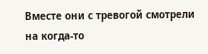Вместе они с тревогой смотрели на когда-то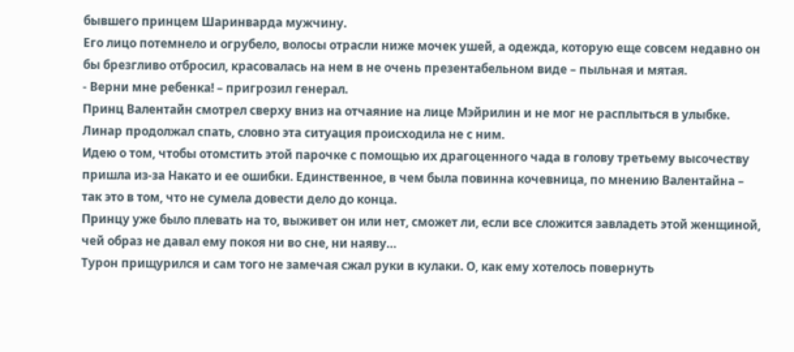бывшего принцем Шаринварда мужчину.
Его лицо потемнело и огрубело, волосы отрасли ниже мочек ушей, а одежда, которую еще совсем недавно он бы брезгливо отбросил, красовалась на нем в не очень презентабельном виде – пыльная и мятая.
- Верни мне ребенка! – пригрозил генерал.
Принц Валентайн смотрел сверху вниз на отчаяние на лице Мэйрилин и не мог не расплыться в улыбке. Линар продолжал спать, словно эта ситуация происходила не с ним.
Идею о том, чтобы отомстить этой парочке с помощью их драгоценного чада в голову третьему высочеству пришла из-за Накато и ее ошибки. Единственное, в чем была повинна кочевница, по мнению Валентайна – так это в том, что не сумела довести дело до конца.
Принцу уже было плевать на то, выживет он или нет, сможет ли, если все сложится завладеть этой женщиной, чей образ не давал ему покоя ни во сне, ни наяву…
Турон прищурился и сам того не замечая сжал руки в кулаки. О, как ему хотелось повернуть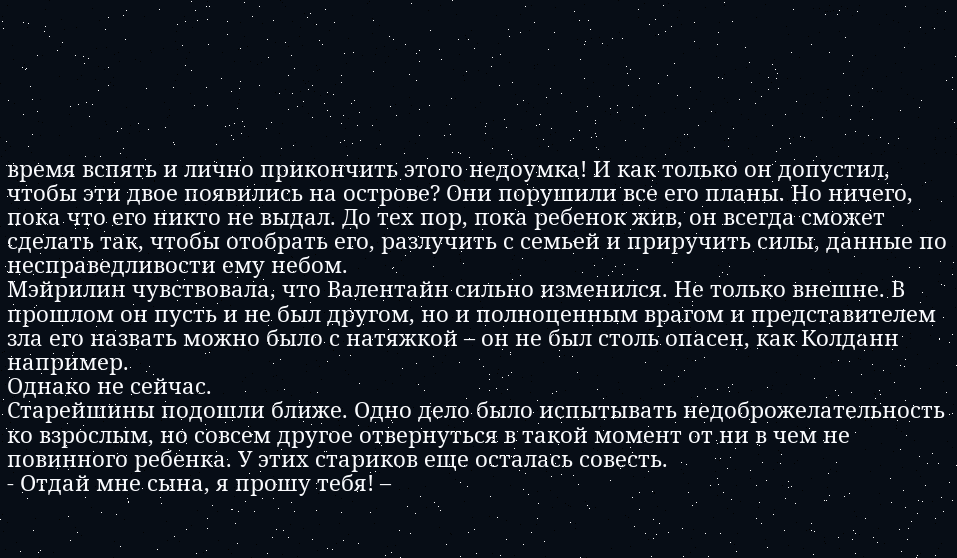время вспять и лично прикончить этого недоумка! И как только он допустил, чтобы эти двое появились на острове? Они порушили все его планы. Но ничего, пока что его никто не выдал. До тех пор, пока ребенок жив, он всегда сможет сделать так, чтобы отобрать его, разлучить с семьей и приручить силы, данные по несправедливости ему небом.
Мэйрилин чувствовала, что Валентайн сильно изменился. Не только внешне. В прошлом он пусть и не был другом, но и полноценным врагом и представителем зла его назвать можно было с натяжкой – он не был столь опасен, как Колданн например.
Однако не сейчас.
Старейшины подошли ближе. Одно дело было испытывать недоброжелательность ко взрослым, но совсем другое отвернуться в такой момент от ни в чем не повинного ребенка. У этих стариков еще осталась совесть.
- Отдай мне сына, я прошу тебя! –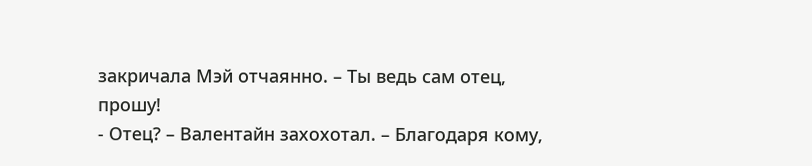закричала Мэй отчаянно. – Ты ведь сам отец, прошу!
- Отец? – Валентайн захохотал. – Благодаря кому,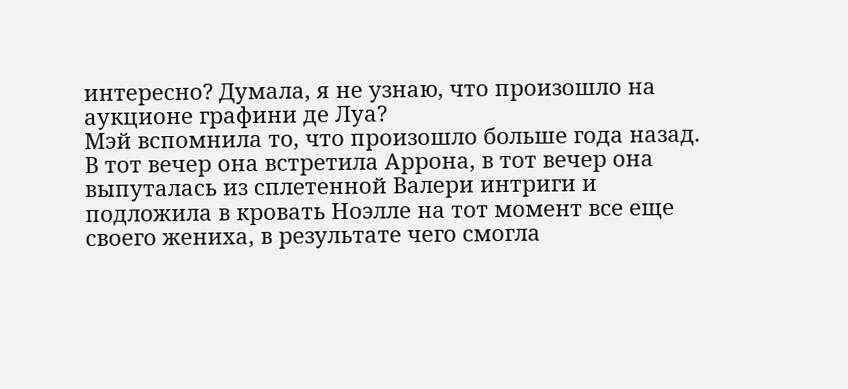интересно? Думала, я не узнаю, что произошло на аукционе графини де Луа?
Мэй вспомнила то, что произошло больше года назад. В тот вечер она встретила Аррона, в тот вечер она выпуталась из сплетенной Валери интриги и подложила в кровать Ноэлле на тот момент все еще своего жениха, в результате чего смогла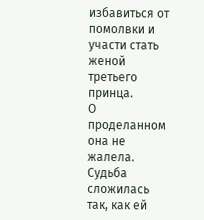избавиться от помолвки и участи стать женой третьего принца.
О проделанном она не жалела. Судьба сложилась так, как ей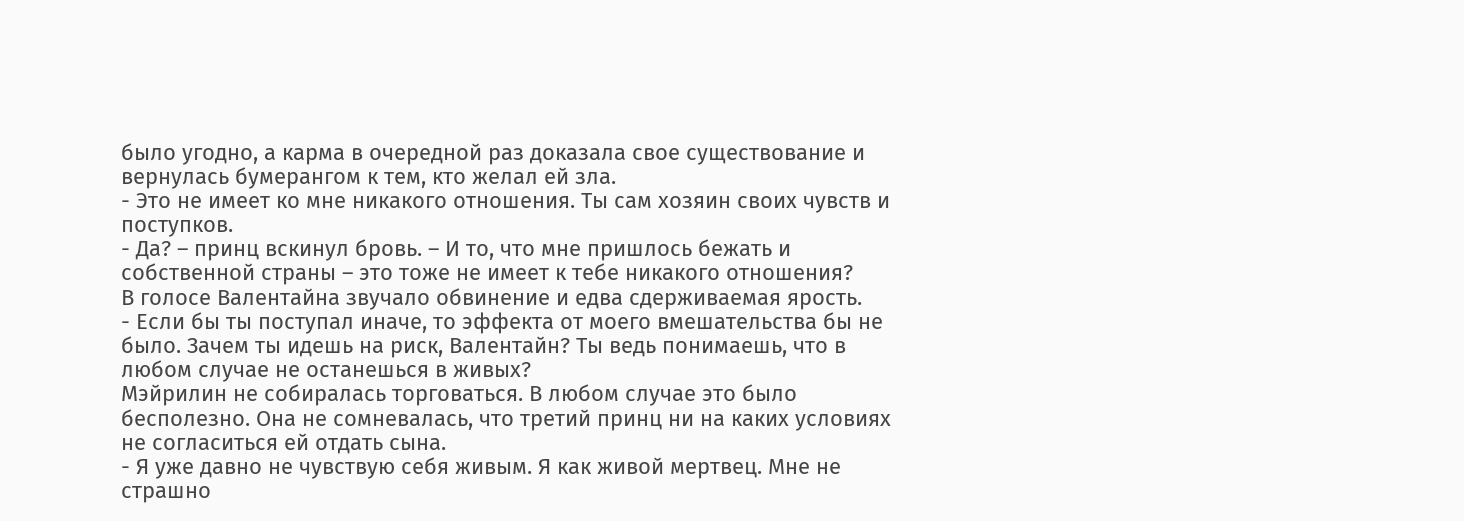было угодно, а карма в очередной раз доказала свое существование и вернулась бумерангом к тем, кто желал ей зла.
- Это не имеет ко мне никакого отношения. Ты сам хозяин своих чувств и поступков.
- Да? – принц вскинул бровь. – И то, что мне пришлось бежать и собственной страны – это тоже не имеет к тебе никакого отношения?
В голосе Валентайна звучало обвинение и едва сдерживаемая ярость.
- Если бы ты поступал иначе, то эффекта от моего вмешательства бы не было. Зачем ты идешь на риск, Валентайн? Ты ведь понимаешь, что в любом случае не останешься в живых?
Мэйрилин не собиралась торговаться. В любом случае это было бесполезно. Она не сомневалась, что третий принц ни на каких условиях не согласиться ей отдать сына.
- Я уже давно не чувствую себя живым. Я как живой мертвец. Мне не страшно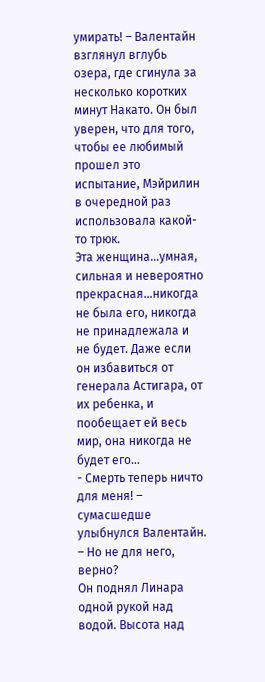умирать! – Валентайн взглянул вглубь озера, где сгинула за несколько коротких минут Накато. Он был уверен, что для того, чтобы ее любимый прошел это испытание, Мэйрилин в очередной раз использовала какой-то трюк.
Эта женщина…умная, сильная и невероятно прекрасная…никогда не была его, никогда не принадлежала и не будет. Даже если он избавиться от генерала Астигара, от их ребенка, и пообещает ей весь мир, она никогда не будет его…
- Смерть теперь ничто для меня! – сумасшедше улыбнулся Валентайн. – Но не для него, верно?
Он поднял Линара одной рукой над водой. Высота над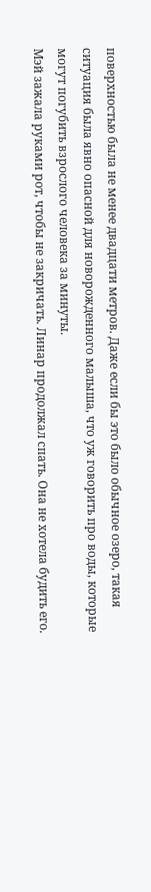поверхностью была не менее двадцати метров. Даже если бы это было обычное озеро, такая ситуация была явно опасной для новорожденного малыша, что уж говорить про воды, которые могут погубить взрослого человека за минуты.
Мэй зажала руками рот, чтобы не закричать. Линар продолжал спать. Она не хотела будить его.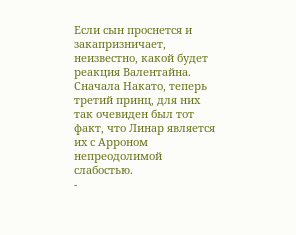Если сын проснется и закапризничает, неизвестно, какой будет реакция Валентайна.
Сначала Накато, теперь третий принц, для них так очевиден был тот факт, что Линар является их с Арроном непреодолимой слабостью.
-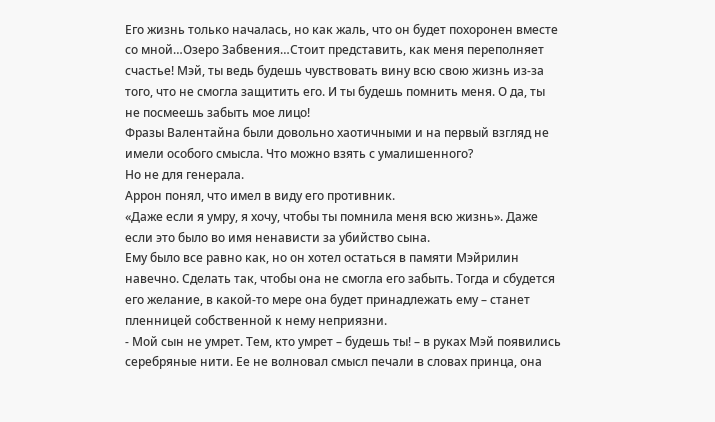Его жизнь только началась, но как жаль, что он будет похоронен вместе со мной…Озеро Забвения…Стоит представить, как меня переполняет счастье! Мэй, ты ведь будешь чувствовать вину всю свою жизнь из-за того, что не смогла защитить его. И ты будешь помнить меня. О да, ты не посмеешь забыть мое лицо!
Фразы Валентайна были довольно хаотичными и на первый взгляд не имели особого смысла. Что можно взять с умалишенного?
Но не для генерала.
Аррон понял, что имел в виду его противник.
«Даже если я умру, я хочу, чтобы ты помнила меня всю жизнь». Даже если это было во имя ненависти за убийство сына.
Ему было все равно как, но он хотел остаться в памяти Мэйрилин навечно. Сделать так, чтобы она не смогла его забыть. Тогда и сбудется его желание, в какой-то мере она будет принадлежать ему – станет пленницей собственной к нему неприязни.
- Мой сын не умрет. Тем, кто умрет – будешь ты! – в руках Мэй появились серебряные нити. Ее не волновал смысл печали в словах принца, она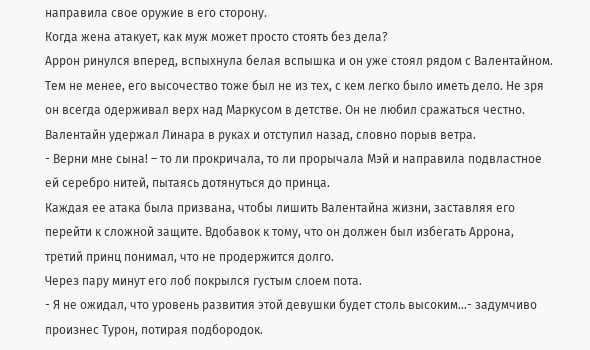направила свое оружие в его сторону.
Когда жена атакует, как муж может просто стоять без дела?
Аррон ринулся вперед, вспыхнула белая вспышка и он уже стоял рядом с Валентайном.
Тем не менее, его высочество тоже был не из тех, с кем легко было иметь дело. Не зря он всегда одерживал верх над Маркусом в детстве. Он не любил сражаться честно.
Валентайн удержал Линара в руках и отступил назад, словно порыв ветра.
- Верни мне сына! – то ли прокричала, то ли прорычала Мэй и направила подвластное ей серебро нитей, пытаясь дотянуться до принца.
Каждая ее атака была призвана, чтобы лишить Валентайна жизни, заставляя его перейти к сложной защите. Вдобавок к тому, что он должен был избегать Аррона, третий принц понимал, что не продержится долго.
Через пару минут его лоб покрылся густым слоем пота.
- Я не ожидал, что уровень развития этой девушки будет столь высоким…- задумчиво произнес Турон, потирая подбородок.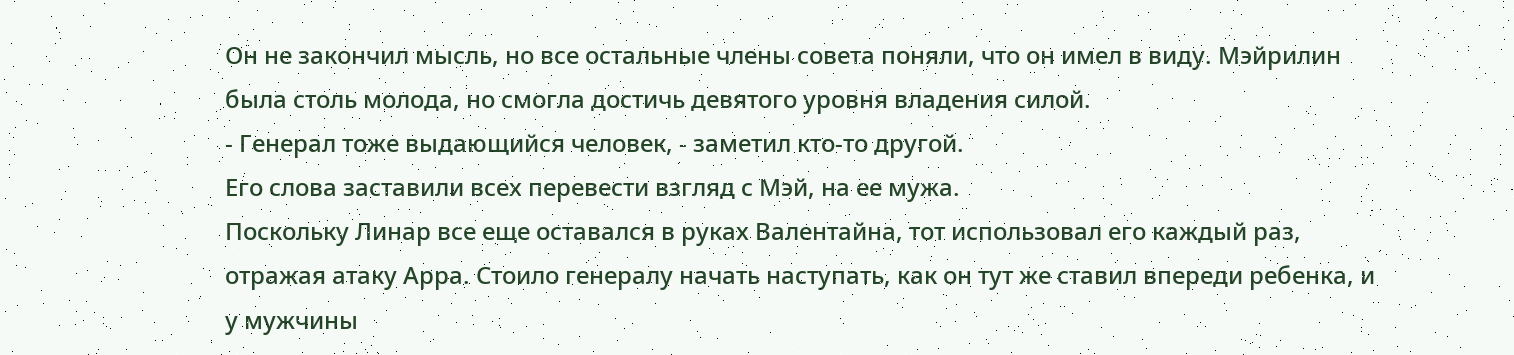Он не закончил мысль, но все остальные члены совета поняли, что он имел в виду. Мэйрилин была столь молода, но смогла достичь девятого уровня владения силой.
- Генерал тоже выдающийся человек, - заметил кто-то другой.
Его слова заставили всех перевести взгляд с Мэй, на ее мужа.
Поскольку Линар все еще оставался в руках Валентайна, тот использовал его каждый раз, отражая атаку Арра. Стоило генералу начать наступать, как он тут же ставил впереди ребенка, и у мужчины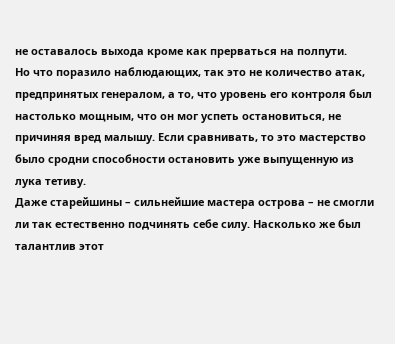не оставалось выхода кроме как прерваться на полпути.
Но что поразило наблюдающих, так это не количество атак, предпринятых генералом, а то, что уровень его контроля был настолько мощным, что он мог успеть остановиться, не причиняя вред малышу. Если сравнивать, то это мастерство было сродни способности остановить уже выпущенную из лука тетиву.
Даже старейшины – сильнейшие мастера острова – не смогли ли так естественно подчинять себе силу. Насколько же был талантлив этот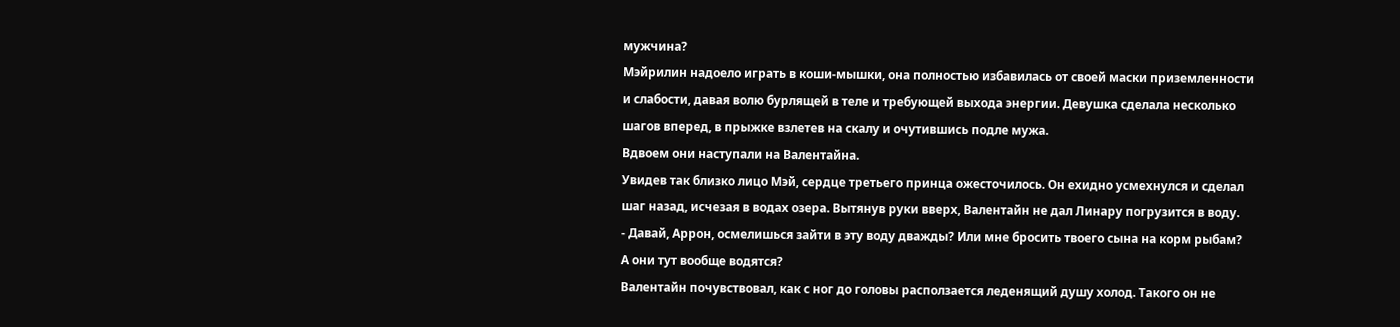мужчина?
Мэйрилин надоело играть в коши-мышки, она полностью избавилась от своей маски приземленности и слабости, давая волю бурлящей в теле и требующей выхода энергии. Девушка сделала несколько шагов вперед, в прыжке взлетев на скалу и очутившись подле мужа.
Вдвоем они наступали на Валентайна.
Увидев так близко лицо Мэй, сердце третьего принца ожесточилось. Он ехидно усмехнулся и сделал шаг назад, исчезая в водах озера. Вытянув руки вверх, Валентайн не дал Линару погрузится в воду.
- Давай, Аррон, осмелишься зайти в эту воду дважды? Или мне бросить твоего сына на корм рыбам? А они тут вообще водятся?
Валентайн почувствовал, как с ног до головы расползается леденящий душу холод. Такого он не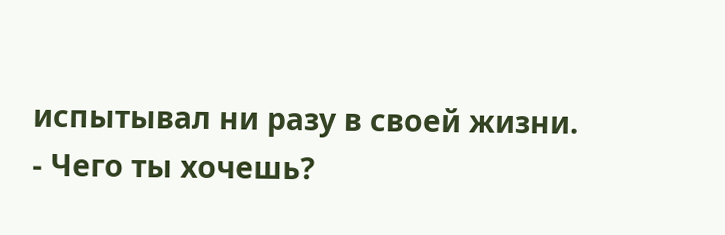испытывал ни разу в своей жизни.
- Чего ты хочешь?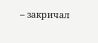– закричал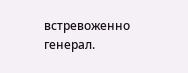встревоженно генерал.